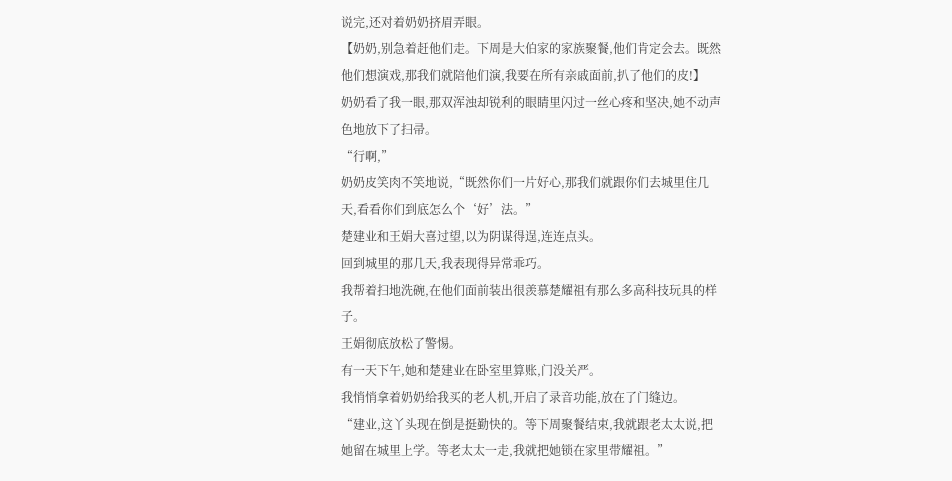说完,还对着奶奶挤眉弄眼。
【奶奶,别急着赶他们走。下周是大伯家的家族聚餐,他们肯定会去。既然他们想演戏,那我们就陪他们演,我要在所有亲戚面前,扒了他们的皮!】
奶奶看了我一眼,那双浑浊却锐利的眼睛里闪过一丝心疼和坚决,她不动声色地放下了扫帚。
“行啊,”
奶奶皮笑肉不笑地说,“既然你们一片好心,那我们就跟你们去城里住几天,看看你们到底怎么个‘好’法。”
楚建业和王娟大喜过望,以为阴谋得逞,连连点头。
回到城里的那几天,我表现得异常乖巧。
我帮着扫地洗碗,在他们面前装出很羡慕楚耀祖有那么多高科技玩具的样子。
王娟彻底放松了警惕。
有一天下午,她和楚建业在卧室里算账,门没关严。
我悄悄拿着奶奶给我买的老人机,开启了录音功能,放在了门缝边。
“建业,这丫头现在倒是挺勤快的。等下周聚餐结束,我就跟老太太说,把她留在城里上学。等老太太一走,我就把她锁在家里带耀祖。”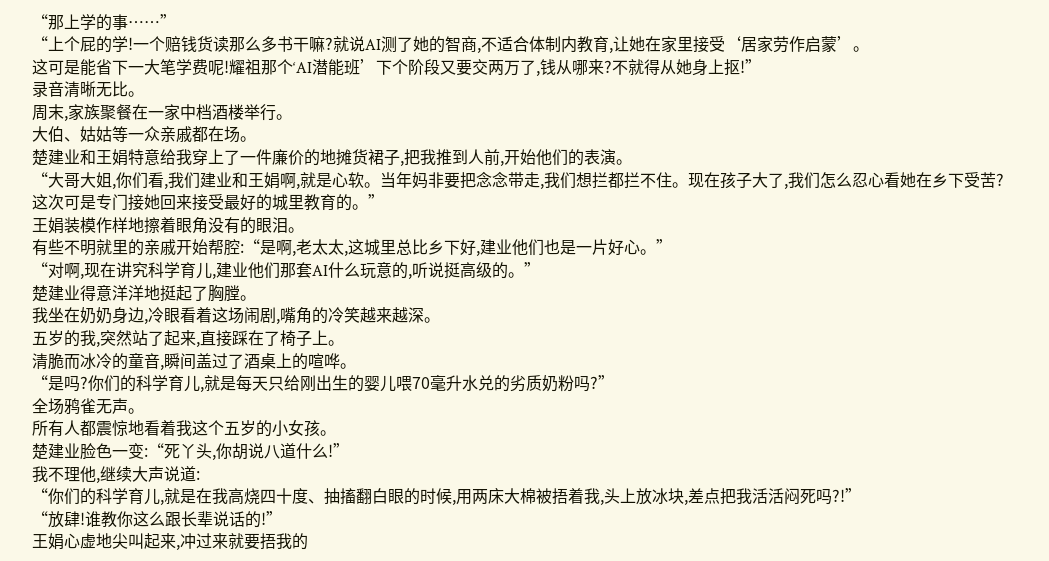“那上学的事……”
“上个屁的学!一个赔钱货读那么多书干嘛?就说AI测了她的智商,不适合体制内教育,让她在家里接受‘居家劳作启蒙’。
这可是能省下一大笔学费呢!耀祖那个‘AI潜能班’下个阶段又要交两万了,钱从哪来?不就得从她身上抠!”
录音清晰无比。
周末,家族聚餐在一家中档酒楼举行。
大伯、姑姑等一众亲戚都在场。
楚建业和王娟特意给我穿上了一件廉价的地摊货裙子,把我推到人前,开始他们的表演。
“大哥大姐,你们看,我们建业和王娟啊,就是心软。当年妈非要把念念带走,我们想拦都拦不住。现在孩子大了,我们怎么忍心看她在乡下受苦?
这次可是专门接她回来接受最好的城里教育的。”
王娟装模作样地擦着眼角没有的眼泪。
有些不明就里的亲戚开始帮腔:“是啊,老太太,这城里总比乡下好,建业他们也是一片好心。”
“对啊,现在讲究科学育儿,建业他们那套AI什么玩意的,听说挺高级的。”
楚建业得意洋洋地挺起了胸膛。
我坐在奶奶身边,冷眼看着这场闹剧,嘴角的冷笑越来越深。
五岁的我,突然站了起来,直接踩在了椅子上。
清脆而冰冷的童音,瞬间盖过了酒桌上的喧哗。
“是吗?你们的科学育儿,就是每天只给刚出生的婴儿喂70毫升水兑的劣质奶粉吗?”
全场鸦雀无声。
所有人都震惊地看着我这个五岁的小女孩。
楚建业脸色一变:“死丫头,你胡说八道什么!”
我不理他,继续大声说道:
“你们的科学育儿,就是在我高烧四十度、抽搐翻白眼的时候,用两床大棉被捂着我,头上放冰块,差点把我活活闷死吗?!”
“放肆!谁教你这么跟长辈说话的!”
王娟心虚地尖叫起来,冲过来就要捂我的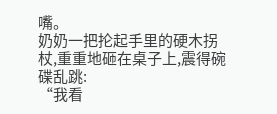嘴。
奶奶一把抡起手里的硬木拐杖,重重地砸在桌子上,震得碗碟乱跳:
“我看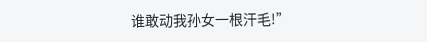谁敢动我孙女一根汗毛!”